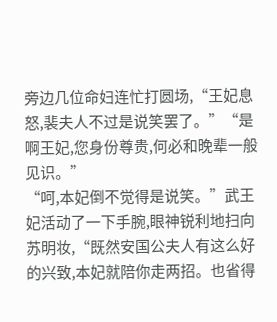旁边几位命妇连忙打圆场,“王妃息怒,裴夫人不过是说笑罢了。”“是啊王妃,您身份尊贵,何必和晚辈一般见识。”
“呵,本妃倒不觉得是说笑。”武王妃活动了一下手腕,眼神锐利地扫向苏明妆,“既然安国公夫人有这么好的兴致,本妃就陪你走两招。也省得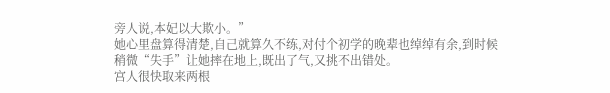旁人说,本妃以大欺小。”
她心里盘算得清楚,自己就算久不练,对付个初学的晚辈也绰绰有余,到时候稍微“失手”让她摔在地上,既出了气,又挑不出错处。
宫人很快取来两根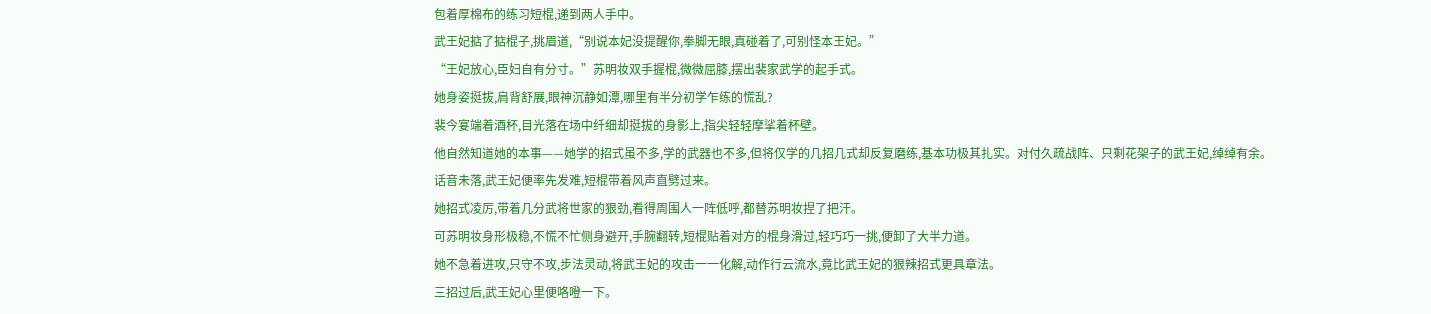包着厚棉布的练习短棍,递到两人手中。
武王妃掂了掂棍子,挑眉道,“别说本妃没提醒你,拳脚无眼,真碰着了,可别怪本王妃。”
“王妃放心,臣妇自有分寸。”苏明妆双手握棍,微微屈膝,摆出裴家武学的起手式。
她身姿挺拔,肩背舒展,眼神沉静如潭,哪里有半分初学乍练的慌乱?
裴今宴端着酒杯,目光落在场中纤细却挺拔的身影上,指尖轻轻摩挲着杯壁。
他自然知道她的本事——她学的招式虽不多,学的武器也不多,但将仅学的几招几式却反复磨练,基本功极其扎实。对付久疏战阵、只剩花架子的武王妃,绰绰有余。
话音未落,武王妃便率先发难,短棍带着风声直劈过来。
她招式凌厉,带着几分武将世家的狠劲,看得周围人一阵低呼,都替苏明妆捏了把汗。
可苏明妆身形极稳,不慌不忙侧身避开,手腕翻转,短棍贴着对方的棍身滑过,轻巧巧一挑,便卸了大半力道。
她不急着进攻,只守不攻,步法灵动,将武王妃的攻击一一化解,动作行云流水,竟比武王妃的狠辣招式更具章法。
三招过后,武王妃心里便咯噔一下。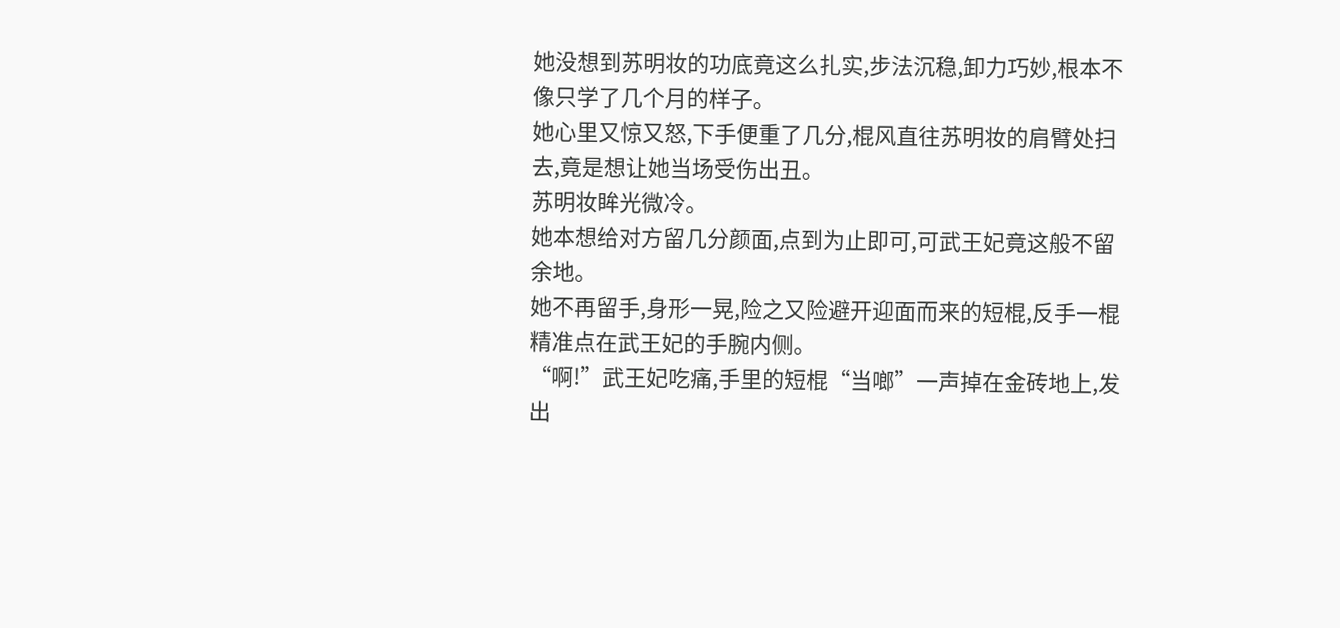她没想到苏明妆的功底竟这么扎实,步法沉稳,卸力巧妙,根本不像只学了几个月的样子。
她心里又惊又怒,下手便重了几分,棍风直往苏明妆的肩臂处扫去,竟是想让她当场受伤出丑。
苏明妆眸光微冷。
她本想给对方留几分颜面,点到为止即可,可武王妃竟这般不留余地。
她不再留手,身形一晃,险之又险避开迎面而来的短棍,反手一棍精准点在武王妃的手腕内侧。
“啊!”武王妃吃痛,手里的短棍“当啷”一声掉在金砖地上,发出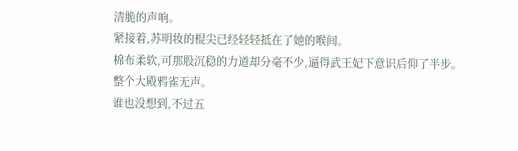清脆的声响。
紧接着,苏明妆的棍尖已经轻轻抵在了她的喉间。
棉布柔软,可那股沉稳的力道却分毫不少,逼得武王妃下意识后仰了半步。
整个大殿鸦雀无声。
谁也没想到,不过五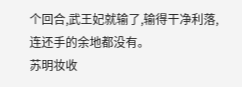个回合,武王妃就输了,输得干净利落,连还手的余地都没有。
苏明妆收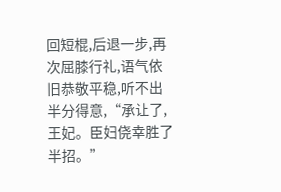回短棍,后退一步,再次屈膝行礼,语气依旧恭敬平稳,听不出半分得意,“承让了,王妃。臣妇侥幸胜了半招。”